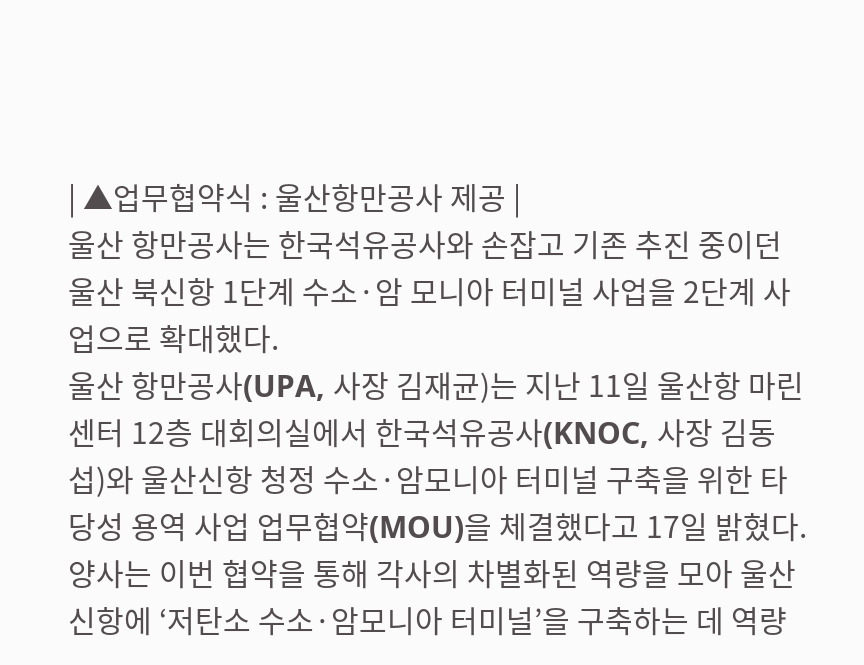| ▲업무협약식 : 울산항만공사 제공 |
울산 항만공사는 한국석유공사와 손잡고 기존 추진 중이던 울산 북신항 1단계 수소·암 모니아 터미널 사업을 2단계 사업으로 확대했다.
울산 항만공사(UPA, 사장 김재균)는 지난 11일 울산항 마린센터 12층 대회의실에서 한국석유공사(KNOC, 사장 김동섭)와 울산신항 청정 수소·암모니아 터미널 구축을 위한 타당성 용역 사업 업무협약(MOU)을 체결했다고 17일 밝혔다.
양사는 이번 협약을 통해 각사의 차별화된 역량을 모아 울산신항에 ‘저탄소 수소·암모니아 터미널’을 구축하는 데 역량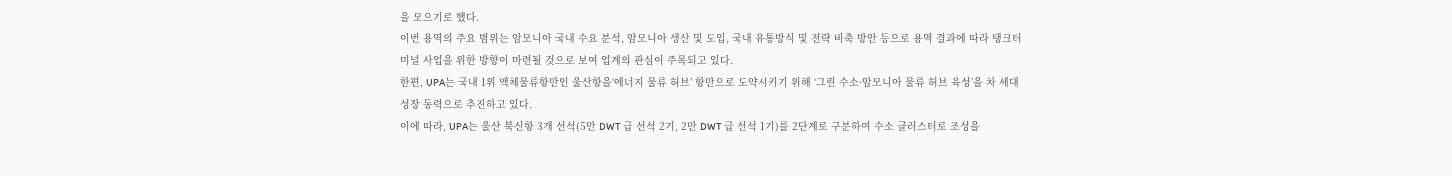을 모으기로 했다.
이번 용역의 주요 범위는 암모니아 국내 수요 분석, 암모니아 생산 및 도입, 국내 유통방식 및 전략 비축 방안 등으로 용역 결과에 따라 탱크터미널 사업을 위한 방향이 마련될 것으로 보여 업계의 관심이 주목되고 있다.
한편, UPA는 국내 1위 액체물류항만인 울산항을‘에너지 물류 허브’ 항만으로 도약시키기 위해 ‘그린 수소·암모니아 물류 허브 육성’을 차 세대 성장 동력으로 추진하고 있다.
이에 따라, UPA는 울산 북신항 3개 선석(5만 DWT 급 선석 2기, 2만 DWT 급 선석 1기)를 2단계로 구분하여 수소 클러스터로 조성을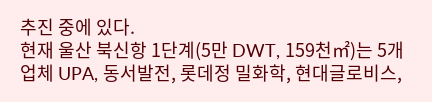추진 중에 있다.
현재 울산 북신항 1단계(5만 DWT, 159천㎡)는 5개 업체 UPA, 동서발전, 롯데정 밀화학, 현대글로비스,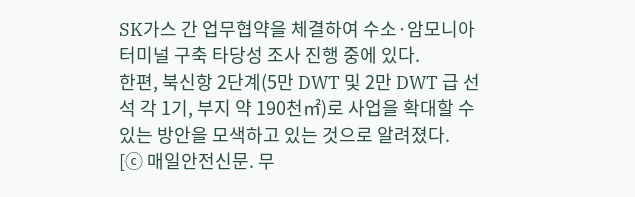SK가스 간 업무협약을 체결하여 수소·암모니아 터미널 구축 타당성 조사 진행 중에 있다.
한편, 북신항 2단계(5만 DWT 및 2만 DWT 급 선석 각 1기, 부지 약 190천㎡)로 사업을 확대할 수 있는 방안을 모색하고 있는 것으로 알려졌다.
[ⓒ 매일안전신문. 무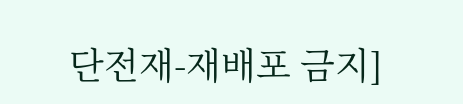단전재-재배포 금지]